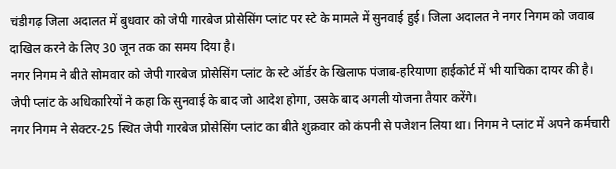चंडीगढ़ जिला अदालत में बुधवार को जेपी गारबेज प्रोसेसिंग प्लांट पर स्टे के मामले में सुनवाई हुई। जिला अदालत ने नगर निगम को जवाब दाखिल करने के लिए 30 जून तक का समय दिया है।
नगर निगम ने बीते सोमवार को जेपी गारबेज प्रोसेसिंग प्लांट के स्टे ऑर्डर के खिलाफ पंजाब-हरियाणा हाईकोर्ट में भी याचिका दायर की है। जेपी प्लांट के अधिकारियों ने कहा कि सुनवाई के बाद जो आदेश होगा, उसके बाद अगली योजना तैयार करेंगे।
नगर निगम ने सेक्टर-25 स्थित जेपी गारबेज प्रोसेसिंग प्लांट का बीते शुक्रवार को कंपनी से पजेशन लिया था। निगम ने प्लांट में अपने कर्मचारी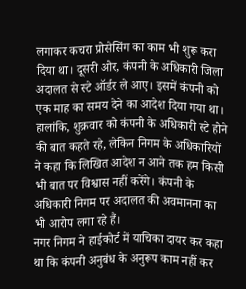लगाकर कचरा प्रोसेसिंग का काम भी शुरू करा दिया था। दूसरी ओर, कंपनी के अधिकारी जिला अदालत से स्टे ऑर्डर ले आए। इसमें कंपनी को एक माह का समय देने का आदेश दिया गया था।
हालांकि, शुक्रवार को कंपनी के अधिकारी स्टे होने की बात कहते रहे, लेकिन निगम के अधिकारियों ने कहा कि लिखित आदेश न आने तक हम किसी भी बात पर विश्वास नहीं करेंगे। कंपनी के अधिकारी निगम पर अदालत की अवमानना का भी आरोप लगा रहे हैं।
नगर निगम ने हाईकोर्ट में याचिका दायर कर कहा था कि कंपनी अनुबंध के अनुरूप काम नहीं कर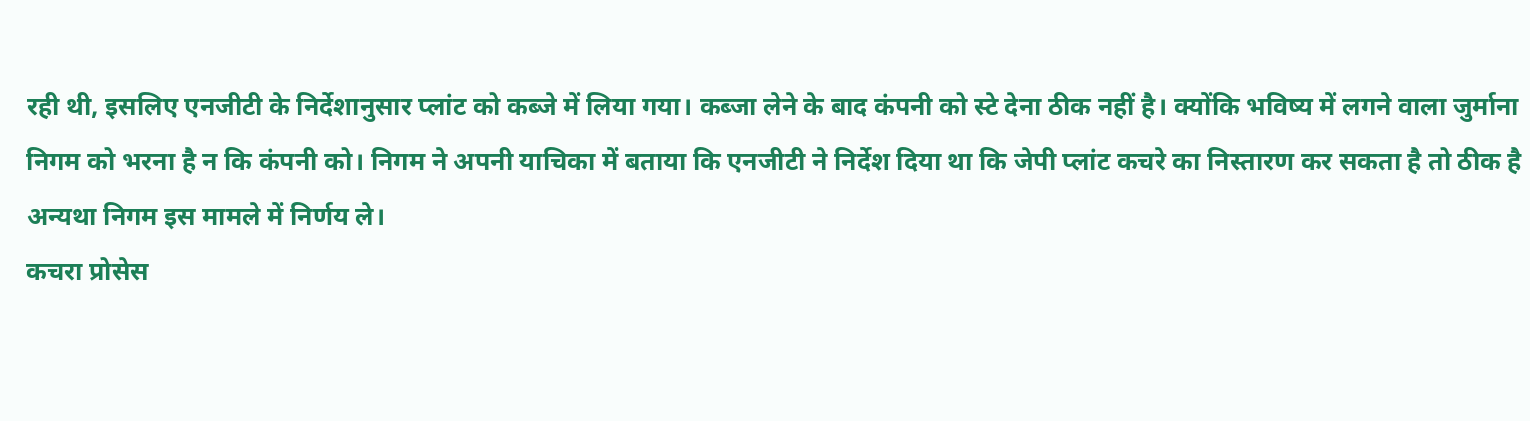रही थी, इसलिए एनजीटी के निर्देशानुसार प्लांट को कब्जे में लिया गया। कब्जा लेने के बाद कंपनी को स्टे देना ठीक नहीं है। क्योंकि भविष्य में लगने वाला जुर्माना निगम को भरना है न कि कंपनी को। निगम ने अपनी याचिका में बताया कि एनजीटी ने निर्देश दिया था कि जेपी प्लांट कचरे का निस्तारण कर सकता है तो ठीक है अन्यथा निगम इस मामले में निर्णय ले।
कचरा प्रोसेस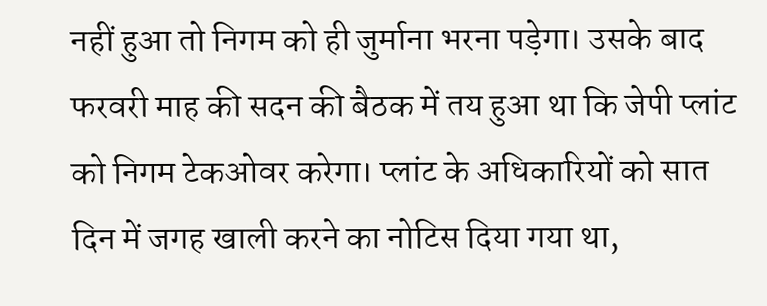नहीं हुआ तो निगम को ही जुर्माना भरना पड़ेगा। उसके बाद फरवरी माह की सदन की बैठक में तय हुआ था कि जेपी प्लांट को निगम टेकओवर करेगा। प्लांट के अधिकारियों को सात दिन में जगह खाली करने का नोटिस दिया गया था,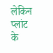लेकिन प्लांट के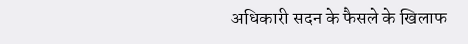अधिकारी सदन के फैसले के खिलाफ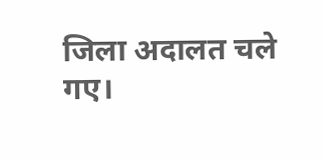जिला अदालत चले गए।